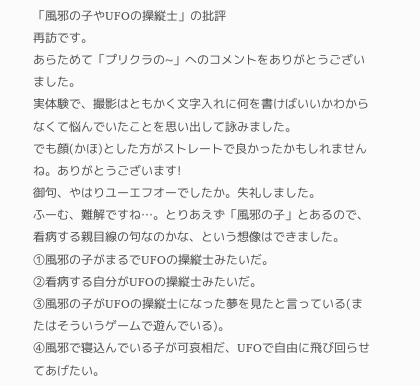「風邪の子やUFOの操縦士」の批評
再訪です。
あらためて「プリクラの~」へのコメントをありがとうございました。
実体験で、撮影はともかく文字入れに何を書けばいいかわからなくて悩んでいたことを思い出して詠みました。
でも顔(かほ)とした方がストレートで良かったかもしれませんね。ありがとうございます!
御句、やはりユーエフオーでしたか。失礼しました。
ふーむ、難解ですね…。とりあえず「風邪の子」とあるので、看病する親目線の句なのかな、という想像はできました。
①風邪の子がまるでUFOの操縦士みたいだ。
②看病する自分がUFOの操縦士みたいだ。
③風邪の子がUFOの操縦士になった夢を見たと言っている(またはそういうゲームで遊んでいる)。
④風邪で寝込んでいる子が可哀相だ、UFOで自由に飛び回らせてあげたい。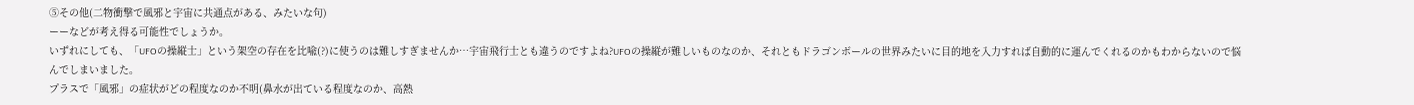⑤その他(二物衝撃で風邪と宇宙に共通点がある、みたいな句)
ーーなどが考え得る可能性でしょうか。
いずれにしても、「UFOの操縦士」という架空の存在を比喩(?)に使うのは難しすぎませんか…宇宙飛行士とも違うのですよね?UFOの操縦が難しいものなのか、それともドラゴンボールの世界みたいに目的地を入力すれば自動的に運んでくれるのかもわからないので悩んでしまいました。
プラスで「風邪」の症状がどの程度なのか不明(鼻水が出ている程度なのか、高熱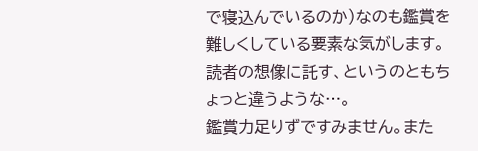で寝込んでいるのか)なのも鑑賞を難しくしている要素な気がします。
読者の想像に託す、というのともちょっと違うような…。
鑑賞力足りずですみません。また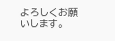よろしくお願いします。